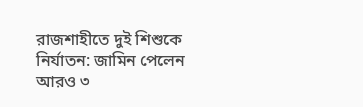রাজশাহীতে দুই শিশুকে নির্যাতন: জামিন পেলেন আরও ৩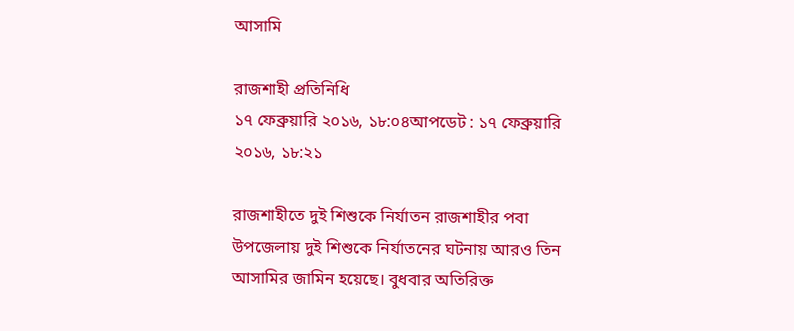আসামি

রাজশাহী প্রতিনিধি
১৭ ফেব্রুয়ারি ২০১৬, ১৮:০৪আপডেট : ১৭ ফেব্রুয়ারি ২০১৬, ১৮:২১

রাজশাহীতে দুই শিশুকে নির্যাতন রাজশাহীর পবা উপজেলায় দুই শিশুকে নির্যাতনের ঘটনায় আরও তিন আসামির জামিন হয়েছে। বুধবার অতিরিক্ত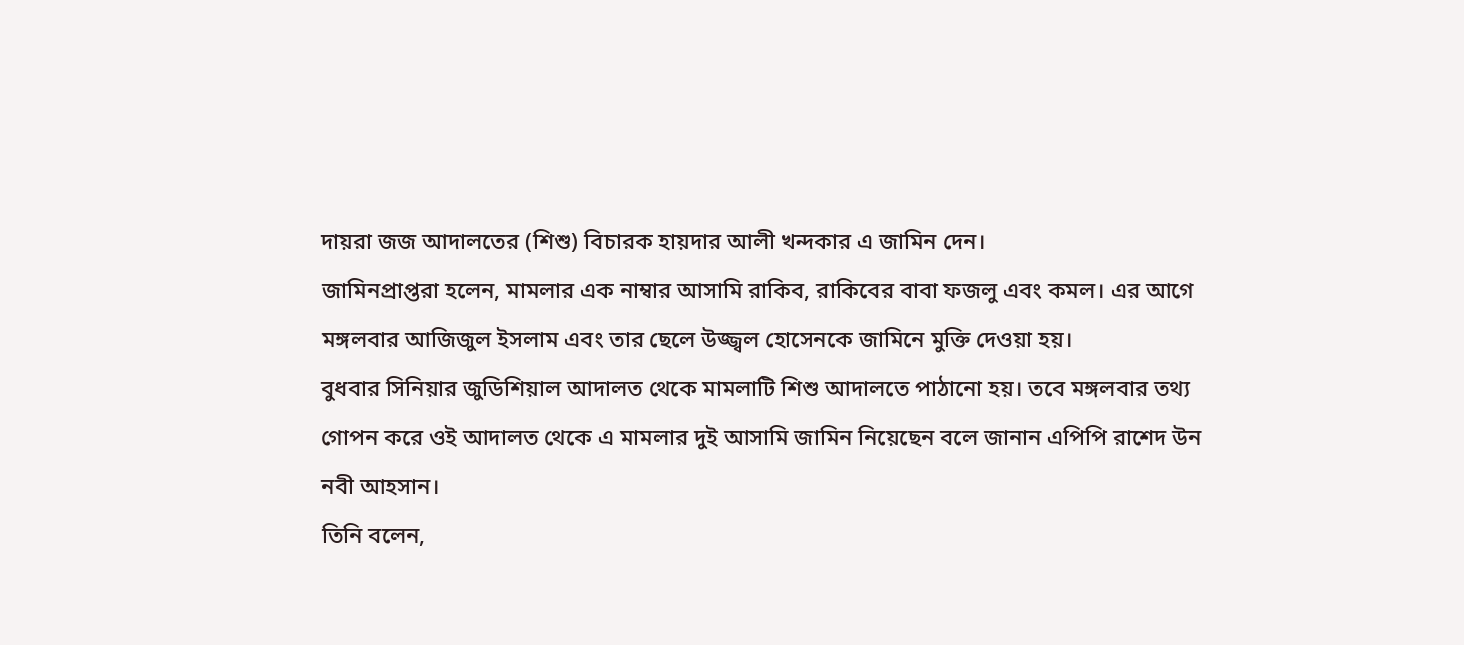দায়রা জজ আদালতের (শিশু) বিচারক হায়দার আলী খন্দকার এ জামিন দেন।
জামিনপ্রাপ্তরা হলেন, মামলার এক নাম্বার আসামি রাকিব, রাকিবের বাবা ফজলু এবং কমল। এর আগে মঙ্গলবার আজিজুল ইসলাম এবং তার ছেলে উজ্জ্বল হোসেনকে জামিনে মুক্তি দেওয়া হয়।
বুধবার সিনিয়ার জুডিশিয়াল আদালত থেকে মামলাটি শিশু আদালতে পাঠানো হয়। তবে মঙ্গলবার তথ্য গোপন করে ওই আদালত থেকে এ মামলার দুই আসামি জামিন নিয়েছেন বলে জানান এপিপি রাশেদ উন নবী আহসান।
তিনি বলেন,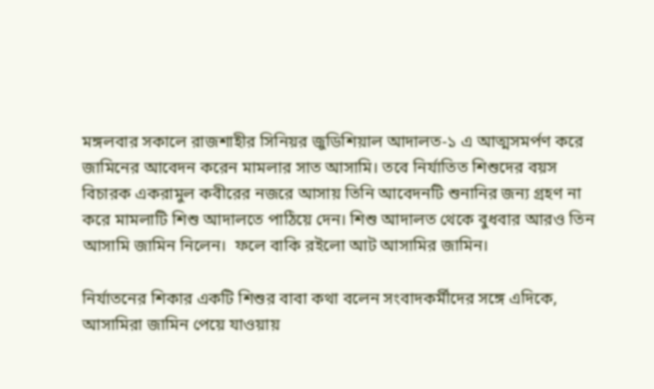মঙ্গলবার সকালে রাজশাহীর সিনিয়র জুডিশিয়াল আদালত-১ এ আত্মসমর্পণ করে জামিনের আবেদন করেন মামলার সাত আসামি। তবে নির্যাতিত শিশুদের বয়স বিচারক একরামুল কবীরের নজরে আসায় তিনি আবেদনটি শুনানির জন্য গ্রহণ না করে মামলাটি শিশু আদালতে পাঠিয়ে দেন। শিশু আদালত থেকে বুধবার আরও তিন আসামি জামিন নিলেন।  ফলে বাকি রইলো আট আসামির জামিন।

নির্যাতনের শিকার একটি শিশুর বাবা কথা বলেন সংবাদকর্মীদের সঙ্গে এদিকে, আসামিরা জামিন পেয়ে যাওয়ায়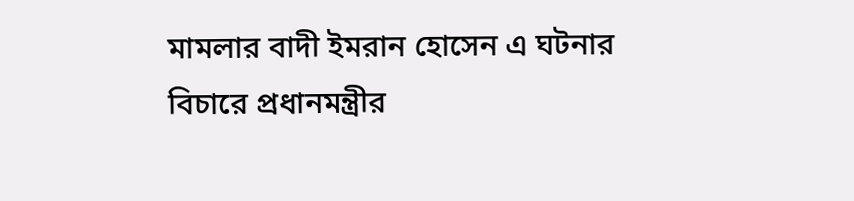মামলার বাদী ইমরান হোসেন এ ঘটনার বিচারে প্রধানমন্ত্রীর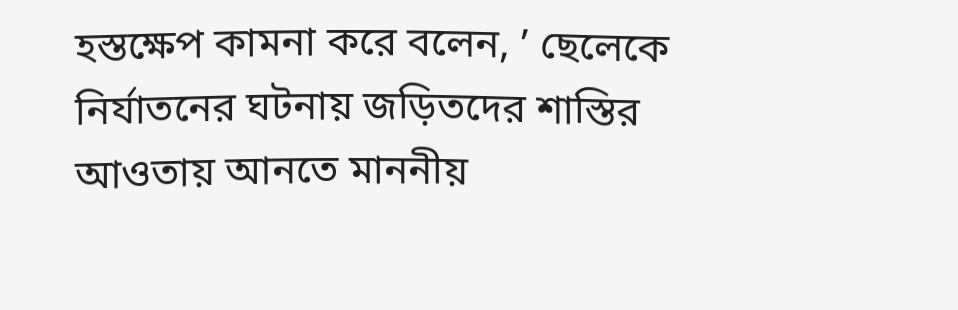হস্তক্ষেপ কামনা করে বলেন, ’ ছেলেকে নির্যাতনের ঘটনায় জড়িতদের শাস্তির আওতায় আনতে মাননীয়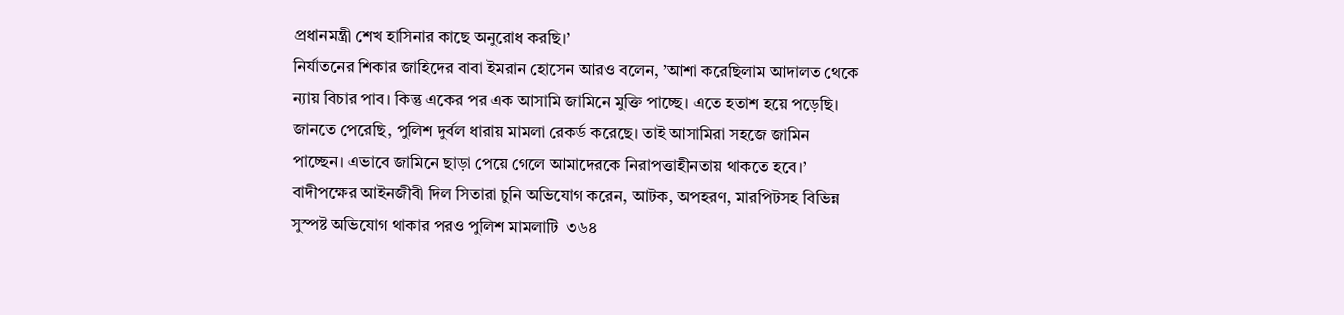প্রধানমন্ত্রী শেখ হাসিনার কাছে অনুরোধ করছি।’
নির্যাতনের শিকার জাহিদের বাবা ইমরান হোসেন আরও বলেন, ’আশা করেছিলাম আদালত থেকে ন্যায় বিচার পাব। কিন্তু একের পর এক আসামি জামিনে মুক্তি পাচ্ছে। এতে হতাশ হয়ে পড়েছি। জানতে পেরেছি, পুলিশ দুর্বল ধারায় মামলা রেকর্ড করেছে। তাই আসামিরা সহজে জামিন পাচ্ছেন। এভাবে জামিনে ছাড়া পেয়ে গেলে আমাদেরকে নিরাপত্তাহীনতায় থাকতে হবে।’
বাদীপক্ষের আইনজীবী দিল সিতারা চুনি অভিযোগ করেন, আটক, অপহরণ, মারপিটসহ বিভিন্ন সুস্পষ্ট অভিযোগ থাকার পরও পুলিশ মামলাটি  ৩৬৪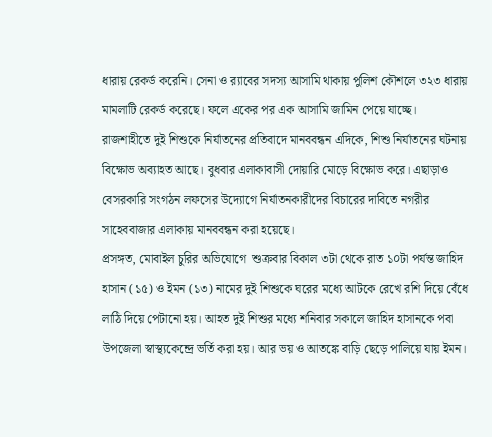ধারায় রেকর্ড করেনি। সেনা ও র‌্যাবের সদস্য আসামি থাকায় পুলিশ কৌশলে ৩২৩ ধারায় মামলাটি রেকর্ড করেছে। ফলে একের পর এক আসামি জামিন পেয়ে যাচ্ছে।
রাজশাহীতে দুই শিশুকে নির্যাতনের প্রতিবাদে মানববন্ধন এদিকে, শিশু নির্যাতনের ঘটনায় বিক্ষোভ অব্যাহত আছে। বুধবার এলাকাবাসী দোয়ারি মোড়ে বিক্ষোভ করে। এছাড়াও বেসরকারি সংগঠন লফসের উদ্যোগে নির্যাতনকারীদের বিচারের দাবিতে নগরীর সাহেববাজার এলাকায় মানববন্ধন করা হয়েছে।
প্রসঙ্গত, মোবাইল চুরির অভিযোগে  শুক্রবার বিকাল ৩টা থেকে রাত ১০টা পর্যন্ত জাহিদ হাসান (১৫) ও ইমন (১৩) নামের দুই শিশুকে ঘরের মধ্যে আটকে রেখে রশি দিয়ে বেঁধে লাঠি দিয়ে পেটানো হয়। আহত দুই শিশুর মধ্যে শনিবার সকালে জাহিদ হাসানকে পবা উপজেলা স্বাস্থ্যকেন্দ্রে ভর্তি করা হয়। আর ভয় ও আতঙ্কে বাড়ি ছেড়ে পালিয়ে যায় ইমন।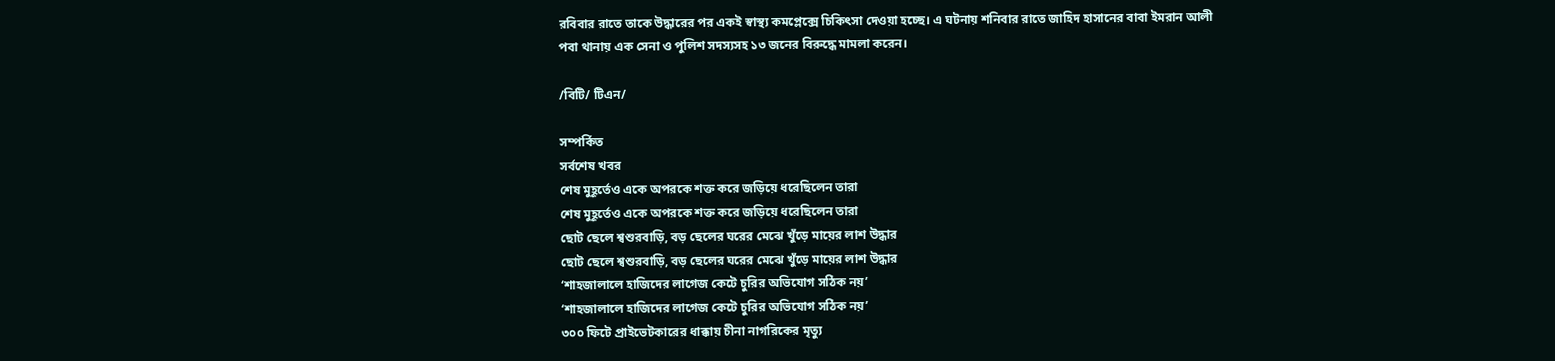রবিবার রাতে তাকে উদ্ধারের পর একই স্বাস্থ্য কমপ্লেক্সে চিকিৎসা দেওয়া হচ্ছে। এ ঘটনায় শনিবার রাতে জাহিদ হাসানের বাবা ইমরান আলী পবা থানায় এক সেনা ও পুলিশ সদস্যসহ ১৩ জনের বিরুদ্ধে মামলা করেন।

/বিটি/ টিএন/

সম্পর্কিত
সর্বশেষ খবর
শেষ মুহূর্তেও একে অপরকে শক্ত করে জড়িয়ে ধরেছিলেন তারা
শেষ মুহূর্তেও একে অপরকে শক্ত করে জড়িয়ে ধরেছিলেন তারা
ছোট ছেলে শ্বশুরবাড়ি, বড় ছেলের ঘরের মেঝে খুঁড়ে মায়ের লাশ উদ্ধার
ছোট ছেলে শ্বশুরবাড়ি, বড় ছেলের ঘরের মেঝে খুঁড়ে মায়ের লাশ উদ্ধার
‘শাহজালালে হাজিদের লাগেজ কেটে চুরির অভিযোগ সঠিক নয়’
‘শাহজালালে হাজিদের লাগেজ কেটে চুরির অভিযোগ সঠিক নয়’
৩০০ ফিটে প্রাইভেটকারের ধাক্কায় চীনা নাগরিকের মৃত্যু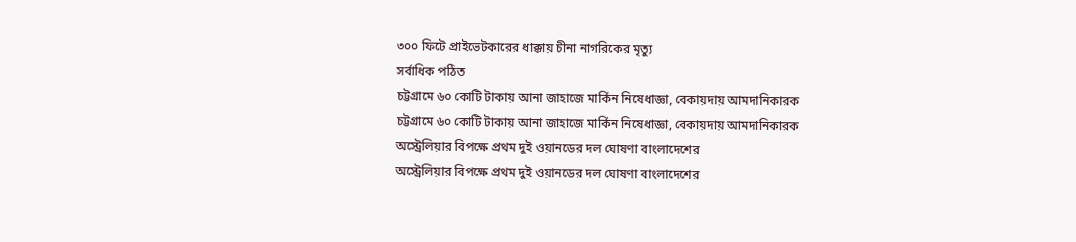৩০০ ফিটে প্রাইভেটকারের ধাক্কায় চীনা নাগরিকের মৃত্যু
সর্বাধিক পঠিত
চট্টগ্রামে ৬০ কোটি টাকায় আনা জাহাজে মার্কিন নিষেধাজ্ঞা, বেকায়দায় আমদানিকারক
চট্টগ্রামে ৬০ কোটি টাকায় আনা জাহাজে মার্কিন নিষেধাজ্ঞা, বেকায়দায় আমদানিকারক
অস্ট্রেলিয়ার বিপক্ষে প্রথম দুই ওয়ানডের দল ঘোষণা বাংলাদেশের
অস্ট্রেলিয়ার বিপক্ষে প্রথম দুই ওয়ানডের দল ঘোষণা বাংলাদেশের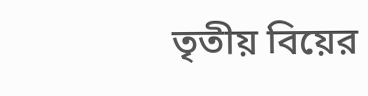তৃতীয় বিয়ের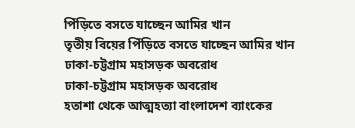পিঁড়িতে বসতে যাচ্ছেন আমির খান
তৃতীয় বিয়ের পিঁড়িতে বসতে যাচ্ছেন আমির খান
ঢাকা-চট্টগ্রাম মহাসড়ক অবরোধ
ঢাকা-চট্টগ্রাম মহাসড়ক অবরোধ
হতাশা থেকে আত্মহত্যা বাংলাদেশ ব্যাংকের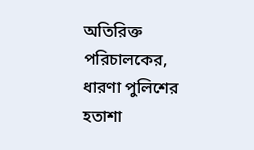অতিরিক্ত পরিচালকের, ধারণা পুলিশের
হতাশা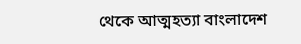থেকে আত্মহত্যা বাংলাদেশ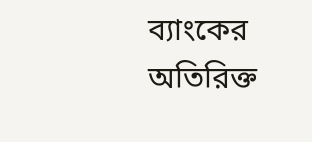ব্যাংকের অতিরিক্ত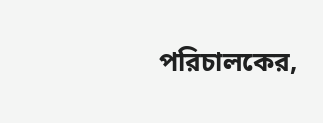পরিচালকের,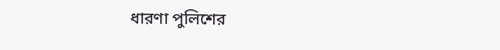ধারণা পুলিশের